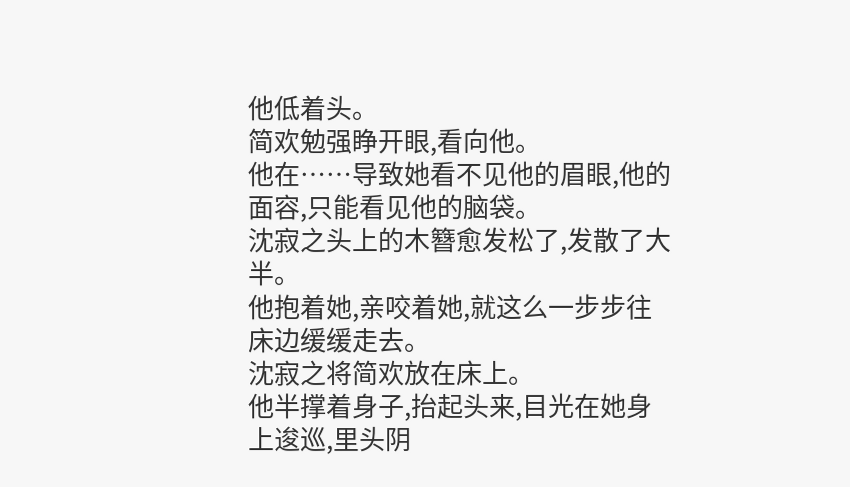他低着头。
简欢勉强睁开眼,看向他。
他在……导致她看不见他的眉眼,他的面容,只能看见他的脑袋。
沈寂之头上的木簪愈发松了,发散了大半。
他抱着她,亲咬着她,就这么一步步往床边缓缓走去。
沈寂之将简欢放在床上。
他半撑着身子,抬起头来,目光在她身上逡巡,里头阴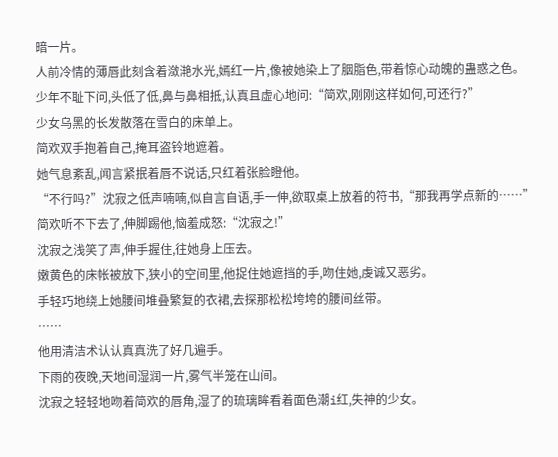暗一片。
人前冷情的薄唇此刻含着潋滟水光,嫣红一片,像被她染上了胭脂色,带着惊心动魄的蛊惑之色。
少年不耻下问,头低了低,鼻与鼻相抵,认真且虚心地问:“简欢,刚刚这样如何,可还行?”
少女乌黑的长发散落在雪白的床单上。
简欢双手抱着自己,掩耳盗铃地遮着。
她气息紊乱,闻言紧抿着唇不说话,只红着张脸瞪他。
“不行吗?”沈寂之低声喃喃,似自言自语,手一伸,欲取桌上放着的符书,“那我再学点新的……”
简欢听不下去了,伸脚踢他,恼羞成怒:“沈寂之!”
沈寂之浅笑了声,伸手握住,往她身上压去。
嫩黄色的床帐被放下,狭小的空间里,他捉住她遮挡的手,吻住她,虔诚又恶劣。
手轻巧地绕上她腰间堆叠繁复的衣裙,去探那松松垮垮的腰间丝带。
……
他用清洁术认认真真洗了好几遍手。
下雨的夜晚,天地间湿润一片,雾气半笼在山间。
沈寂之轻轻地吻着简欢的唇角,湿了的琉璃眸看着面色潮i红,失神的少女。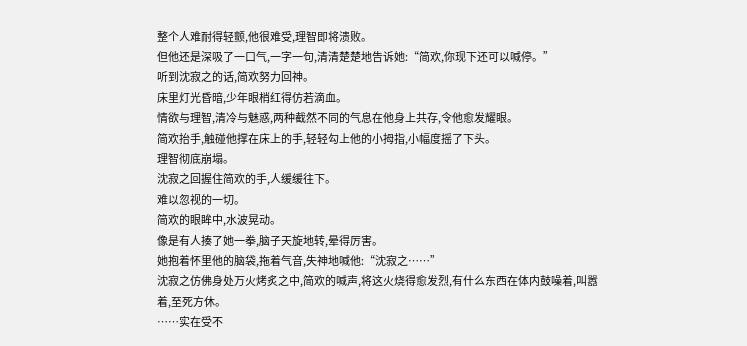整个人难耐得轻颤,他很难受,理智即将溃败。
但他还是深吸了一口气,一字一句,清清楚楚地告诉她:“简欢,你现下还可以喊停。”
听到沈寂之的话,简欢努力回神。
床里灯光昏暗,少年眼梢红得仿若滴血。
情欲与理智,清冷与魅惑,两种截然不同的气息在他身上共存,令他愈发耀眼。
简欢抬手,触碰他撑在床上的手,轻轻勾上他的小拇指,小幅度摇了下头。
理智彻底崩塌。
沈寂之回握住简欢的手,人缓缓往下。
难以忽视的一切。
简欢的眼眸中,水波晃动。
像是有人揍了她一拳,脑子天旋地转,晕得厉害。
她抱着怀里他的脑袋,拖着气音,失神地喊他:“沈寂之……”
沈寂之仿佛身处万火烤炙之中,简欢的喊声,将这火烧得愈发烈,有什么东西在体内鼓噪着,叫嚣着,至死方休。
……实在受不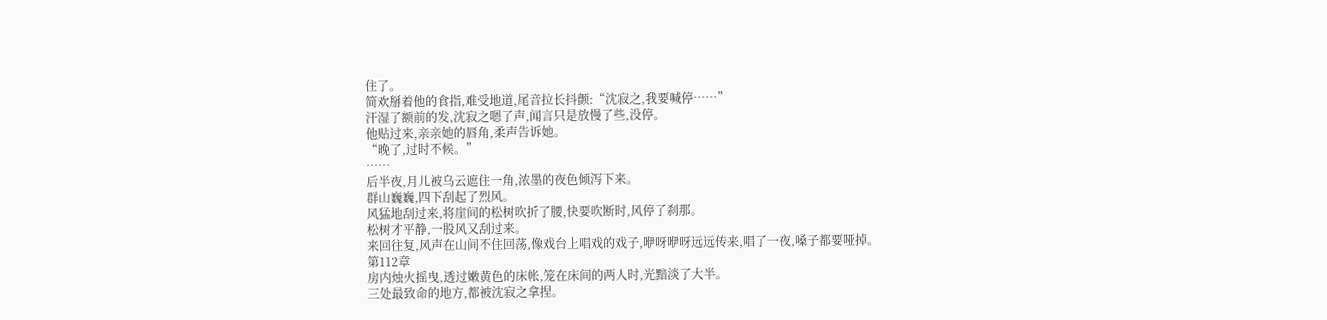住了。
简欢掰着他的食指,难受地道,尾音拉长抖颤:“沈寂之,我要喊停……”
汗湿了额前的发,沈寂之嗯了声,闻言只是放慢了些,没停。
他贴过来,亲亲她的唇角,柔声告诉她。
“晚了,过时不候。”
……
后半夜,月儿被乌云遮住一角,浓墨的夜色倾泻下来。
群山巍巍,四下刮起了烈风。
风猛地刮过来,将崖间的松树吹折了腰,快要吹断时,风停了刹那。
松树才平静,一股风又刮过来。
来回往复,风声在山间不住回荡,像戏台上唱戏的戏子,咿呀咿呀远远传来,唱了一夜,嗓子都要哑掉。
第112章
房内烛火摇曳,透过嫩黄色的床帐,笼在床间的两人时,光黯淡了大半。
三处最致命的地方,都被沈寂之拿捏。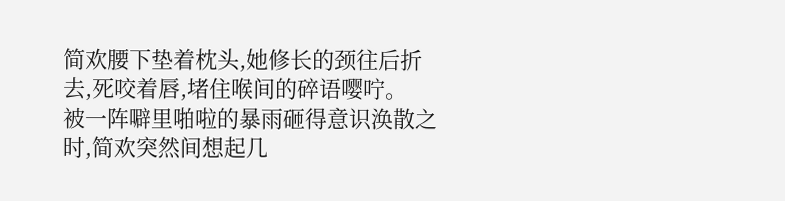简欢腰下垫着枕头,她修长的颈往后折去,死咬着唇,堵住喉间的碎语嘤咛。
被一阵噼里啪啦的暴雨砸得意识涣散之时,简欢突然间想起几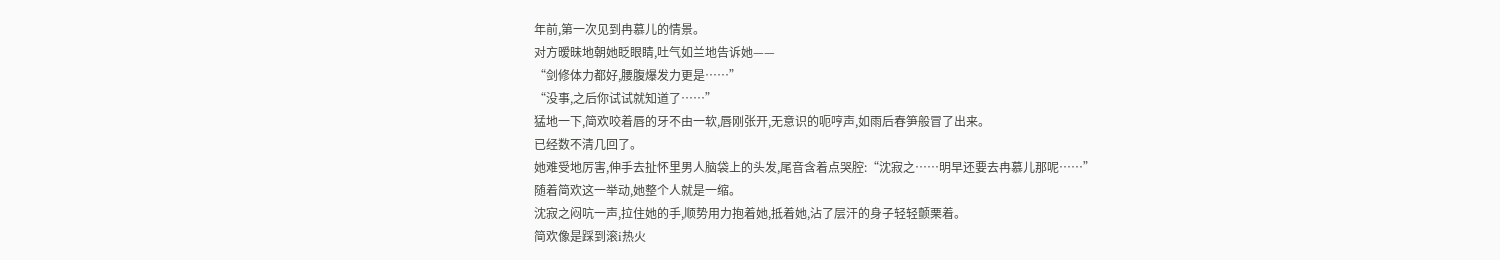年前,第一次见到冉慕儿的情景。
对方暧昧地朝她眨眼睛,吐气如兰地告诉她——
“剑修体力都好,腰腹爆发力更是……”
“没事,之后你试试就知道了……”
猛地一下,简欢咬着唇的牙不由一软,唇刚张开,无意识的呃哼声,如雨后春笋般冒了出来。
已经数不清几回了。
她难受地厉害,伸手去扯怀里男人脑袋上的头发,尾音含着点哭腔:“沈寂之……明早还要去冉慕儿那呢……”
随着简欢这一举动,她整个人就是一缩。
沈寂之闷吭一声,拉住她的手,顺势用力抱着她,抵着她,沾了层汗的身子轻轻颤栗着。
简欢像是踩到滚i热火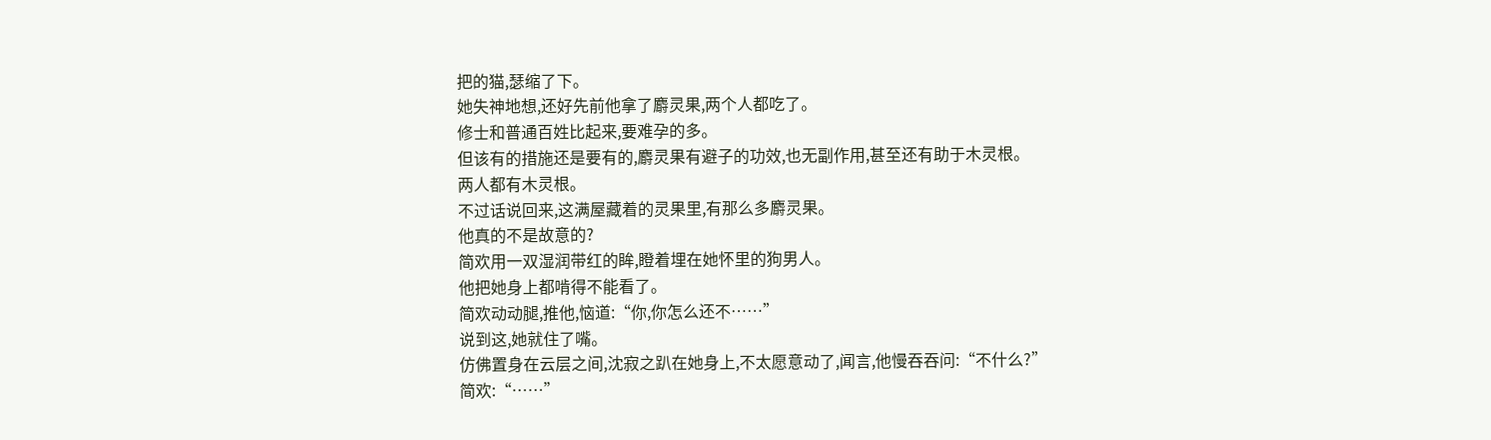把的猫,瑟缩了下。
她失神地想,还好先前他拿了麝灵果,两个人都吃了。
修士和普通百姓比起来,要难孕的多。
但该有的措施还是要有的,麝灵果有避子的功效,也无副作用,甚至还有助于木灵根。
两人都有木灵根。
不过话说回来,这满屋藏着的灵果里,有那么多麝灵果。
他真的不是故意的?
简欢用一双湿润带红的眸,瞪着埋在她怀里的狗男人。
他把她身上都啃得不能看了。
简欢动动腿,推他,恼道:“你,你怎么还不……”
说到这,她就住了嘴。
仿佛置身在云层之间,沈寂之趴在她身上,不太愿意动了,闻言,他慢吞吞问:“不什么?”
简欢:“……”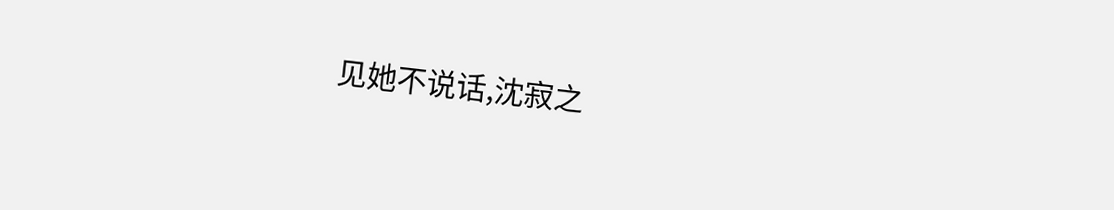见她不说话,沈寂之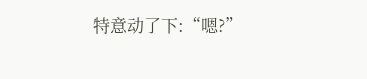特意动了下:“嗯?”